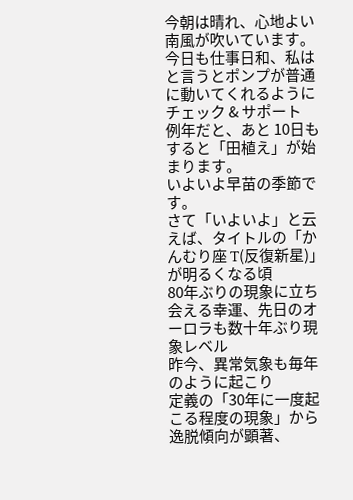今朝は晴れ、心地よい南風が吹いています。
今日も仕事日和、私はと言うとポンプが普通に動いてくれるようにチェック & サポート
例年だと、あと 10日もすると「田植え」が始まります。
いよいよ早苗の季節です。
さて「いよいよ」と云えば、タイトルの「かんむり座 T(反復新星)」が明るくなる頃
80年ぶりの現象に立ち会える幸運、先日のオーロラも数十年ぶり現象レベル
昨今、異常気象も毎年のように起こり
定義の「30年に一度起こる程度の現象」から逸脱傾向が顕著、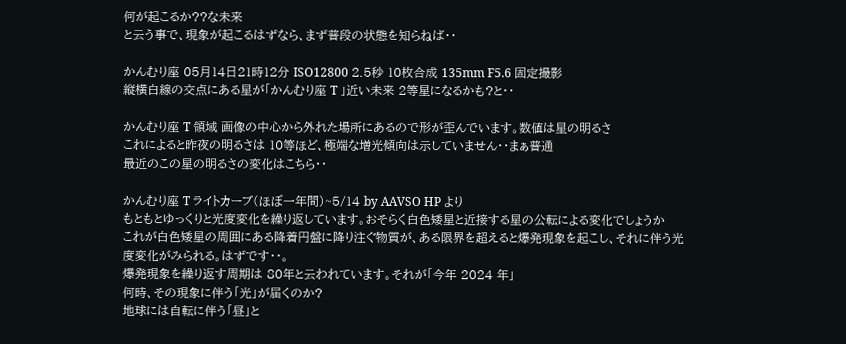何が起こるか??な未来
と云う事で、現象が起こるはずなら、まず普段の状態を知らねば・・

かんむり座 05月14日21時12分 ISO12800 2.5秒 10枚合成 135mm F5.6 固定撮影
縦横白線の交点にある星が「かんむり座 T 」近い未来 2等星になるかも?と・・

かんむり座 T 領域 画像の中心から外れた場所にあるので形が歪んでいます。数値は星の明るさ
これによると昨夜の明るさは 10等ほど、極端な増光傾向は示していません・・まぁ普通
最近のこの星の明るさの変化はこちら・・

かんむり座 T ライトカーブ(ほぼ一年間)~5/14 by AAVSO HP より
もともとゆっくりと光度変化を繰り返しています。おそらく白色矮星と近接する星の公転による変化でしょうか
これが白色矮星の周囲にある降着円盤に降り注ぐ物質が、ある限界を超えると爆発現象を起こし、それに伴う光度変化がみられる。はずです・・。
爆発現象を繰り返す周期は 80年と云われています。それが「今年 2024 年」
何時、その現象に伴う「光」が届くのか?
地球には自転に伴う「昼」と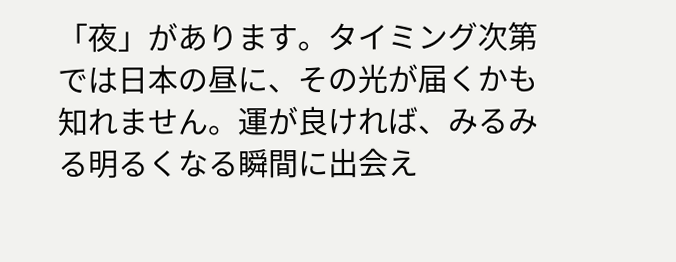「夜」があります。タイミング次第では日本の昼に、その光が届くかも知れません。運が良ければ、みるみる明るくなる瞬間に出会え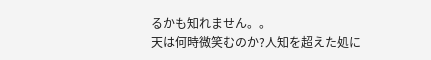るかも知れません。。
天は何時微笑むのか?人知を超えた処に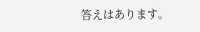答えはあります。